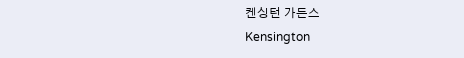켄싱턴 가든스
Kensington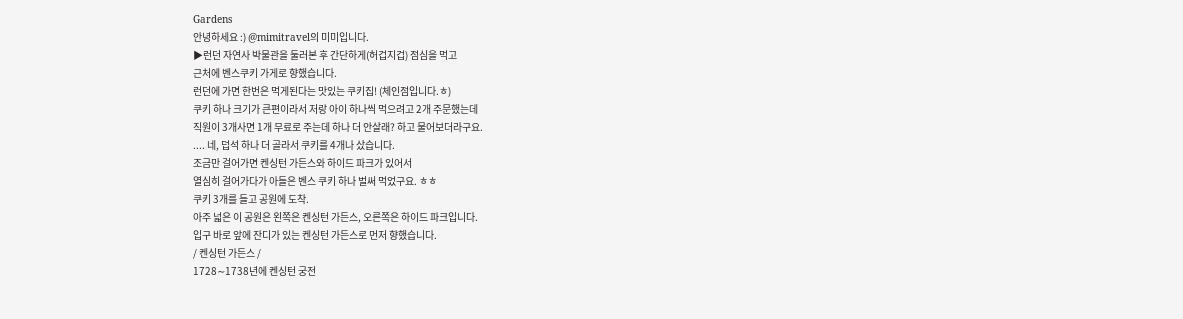Gardens
안녕하세요 :) @mimitravel의 미미입니다.
▶런던 자연사 박물관을 둘러본 후 간단하게(허겁지겁) 점심을 먹고
근처에 벤스쿠키 가게로 향했습니다.
런던에 가면 한번은 먹게된다는 맛있는 쿠키집! (체인점입니다.ㅎ)
쿠키 하나 크기가 큰편이라서 저랑 아이 하나씩 먹으려고 2개 주문했는데
직원이 3개사면 1개 무료로 주는데 하나 더 안살래? 하고 물어보더라구요.
.... 네, 덥석 하나 더 골라서 쿠키를 4개나 샀습니다.
조금만 걸어가면 켄싱턴 가든스와 하이드 파크가 있어서
열심히 걸어가다가 아들은 벤스 쿠키 하나 벌써 먹었구요. ㅎㅎ
쿠키 3개를 들고 공원에 도착.
아주 넓은 이 공원은 왼쪽은 켄싱턴 가든스, 오른쪽은 하이드 파크입니다.
입구 바로 앞에 잔디가 있는 켄싱턴 가든스로 먼저 향했습니다.
/ 켄싱턴 가든스 /
1728∼1738년에 켄싱턴 궁전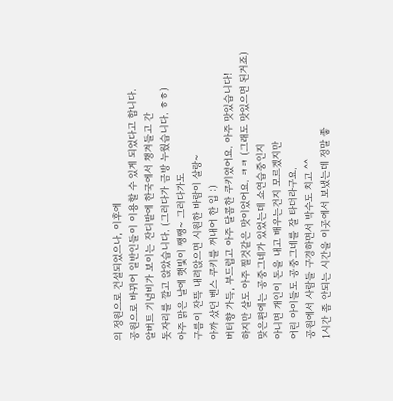의 정원으로 건설되었으나, 이후에
공원으로 바뀌어 일반인들이 이용할 수 있게 되었다고 합니다.
알버트 기념비가 보이는 잔디밭에 한국에서 챙겨들고 간
돗자리를 깔고 앉았습니다. (그러다가 금방 누웠습니다. ㅎㅎ)
아주 맑은 날에 햇빛이 쨍쨍~ 그러다가도
구름이 잔뜩 내려앉으면 시원한 바람이 살랑~
아까 샀던 벤스 쿠키를 꺼내어 한 입 :)
버터향 가득, 부드럽고 아주 달콤한 쿠키였어요. 아주 맛있습니다!
하지만 살도 아주 찔것같은 맛이었어요. ㅋㅋ (그래도 맛있으면 된거죠)
맞은편에는 공중그네가 있었는데 쇼연습중인지
아니면 개인이 돈을 내고 배우는건지 모르겠지만
어린 아이들도 공중그네를 잘 타더라구요.
공원에서 사람들 구경하면서 박수도 치고 ^^
1시간 좀 안되는 시간을 이곳에서 보냈는데 정말 좋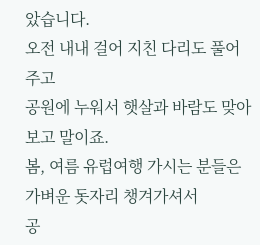았습니다.
오전 내내 걸어 지친 다리도 풀어주고
공원에 누워서 햇살과 바람도 맞아보고 말이죠.
봄, 여름 유럽여행 가시는 분들은 가벼운 돗자리 챙겨가셔서
공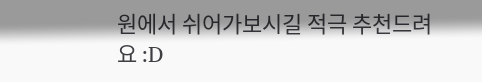원에서 쉬어가보시길 적극 추천드려요 :D